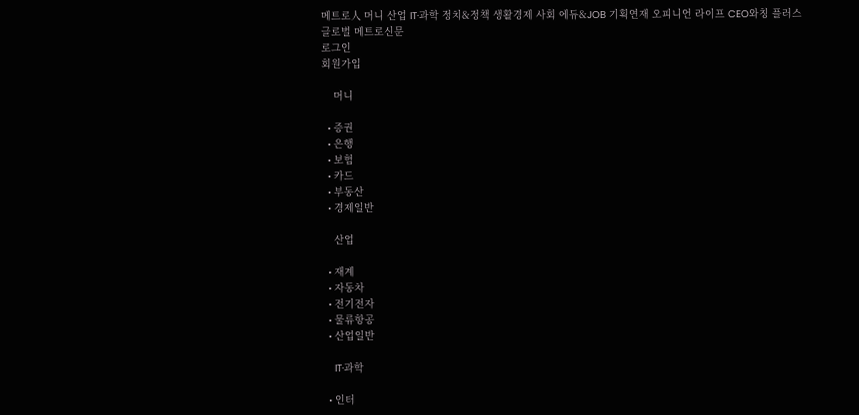메트로人 머니 산업 IT·과학 정치&정책 생활경제 사회 에듀&JOB 기획연재 오피니언 라이프 CEO와칭 플러스
글로벌 메트로신문
로그인
회원가입

    머니

  • 증권
  • 은행
  • 보험
  • 카드
  • 부동산
  • 경제일반

    산업

  • 재계
  • 자동차
  • 전기전자
  • 물류항공
  • 산업일반

    IT·과학

  • 인터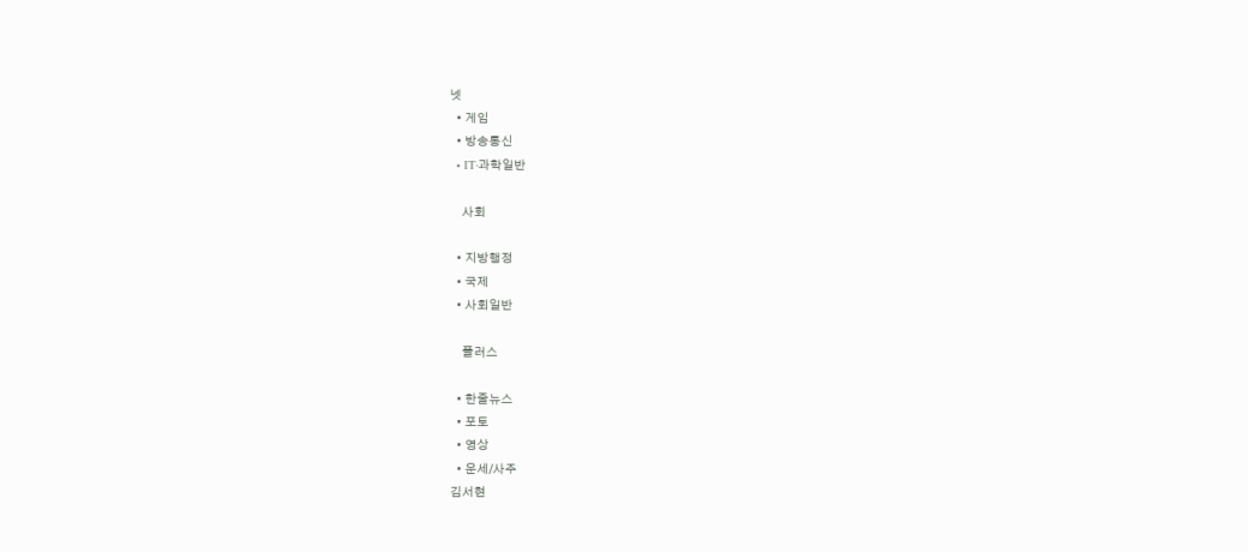넷
  • 게임
  • 방송통신
  • IT·과학일반

    사회

  • 지방행정
  • 국제
  • 사회일반

    플러스

  • 한줄뉴스
  • 포토
  • 영상
  • 운세/사주
김서현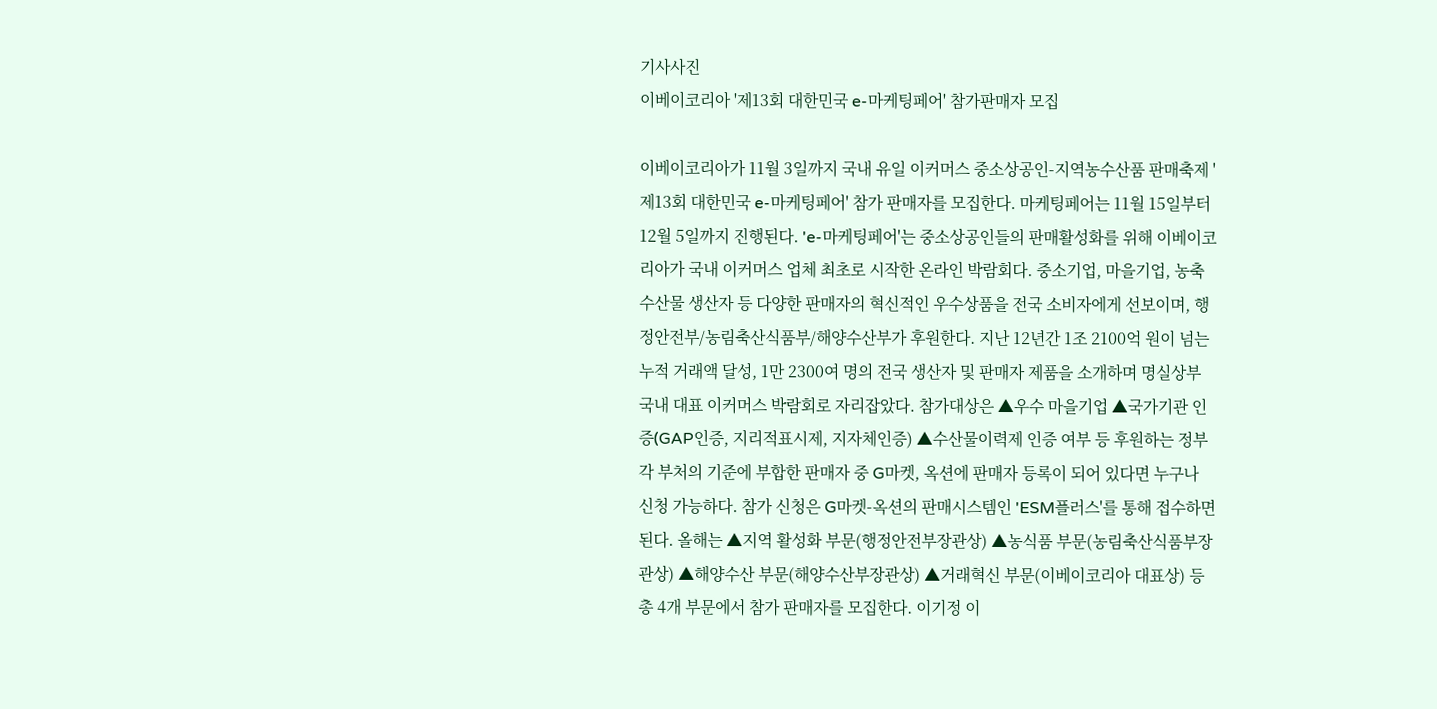기사사진
이베이코리아 '제13회 대한민국 e-마케팅페어' 참가판매자 모집

이베이코리아가 11월 3일까지 국내 유일 이커머스 중소상공인-지역농수산품 판매축제 '제13회 대한민국 e-마케팅페어' 참가 판매자를 모집한다. 마케팅페어는 11월 15일부터 12월 5일까지 진행된다. 'e-마케팅페어'는 중소상공인들의 판매활성화를 위해 이베이코리아가 국내 이커머스 업체 최초로 시작한 온라인 박람회다. 중소기업, 마을기업, 농축수산물 생산자 등 다양한 판매자의 혁신적인 우수상품을 전국 소비자에게 선보이며, 행정안전부/농림축산식품부/해양수산부가 후원한다. 지난 12년간 1조 2100억 원이 넘는 누적 거래액 달성, 1만 2300여 명의 전국 생산자 및 판매자 제품을 소개하며 명실상부 국내 대표 이커머스 박람회로 자리잡았다. 참가대상은 ▲우수 마을기업 ▲국가기관 인증(GAP인증, 지리적표시제, 지자체인증) ▲수산물이력제 인증 여부 등 후원하는 정부 각 부처의 기준에 부합한 판매자 중 G마켓, 옥션에 판매자 등록이 되어 있다면 누구나 신청 가능하다. 참가 신청은 G마켓-옥션의 판매시스템인 'ESM플러스'를 통해 접수하면 된다. 올해는 ▲지역 활성화 부문(행정안전부장관상) ▲농식품 부문(농림축산식품부장관상) ▲해양수산 부문(해양수산부장관상) ▲거래혁신 부문(이베이코리아 대표상) 등 총 4개 부문에서 참가 판매자를 모집한다. 이기정 이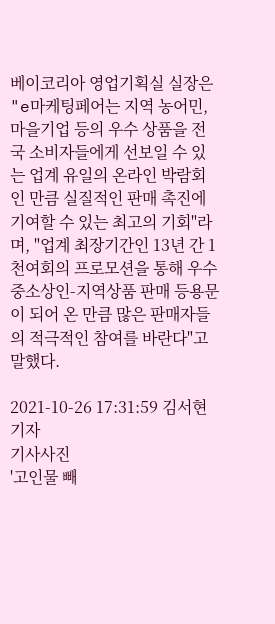베이코리아 영업기획실 실장은 "e마케팅페어는 지역 농어민, 마을기업 등의 우수 상품을 전국 소비자들에게 선보일 수 있는 업계 유일의 온라인 박람회인 만큼 실질적인 판매 촉진에 기여할 수 있는 최고의 기회"라며, "업계 최장기간인 13년 간 1천여회의 프로모션을 통해 우수 중소상인-지역상품 판매 등용문이 되어 온 만큼 많은 판매자들의 적극적인 참여를 바란다"고 말했다.

2021-10-26 17:31:59 김서현 기자
기사사진
'고인물 빼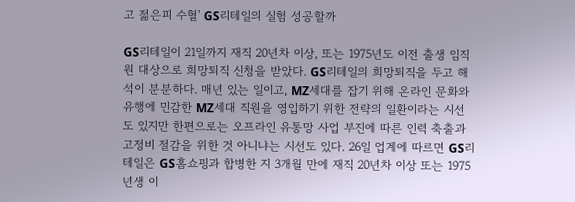고 젊은피 수혈' GS리테일의 실험 성공할까

GS리테일이 21일까지 재직 20년차 이상, 또는 1975년도 이전 출생 임직원 대상으로 희망퇴직 신청을 받았다. GS리테일의 희망퇴직을 두고 해석이 분분하다. 매년 있는 일이고, MZ세대를 잡기 위해 온라인 문화와 유행에 민감한 MZ세대 직원을 영입하기 위한 전략의 일환이라는 시선도 있지만 한편으로는 오프라인 유통망 사업 부진에 따른 인력 축출과 고정비 절감을 위한 것 아니냐는 시선도 있다. 26일 업계에 따르면 GS리테일은 GS홈쇼핑과 합병한 지 3개월 만에 재직 20년차 이상 또는 1975년생 이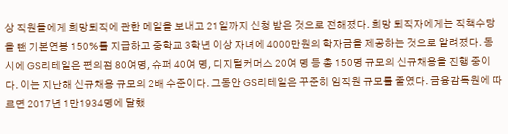상 직원들에게 희망퇴직에 관한 메일을 보내고 21일까지 신청 받은 것으로 전해졌다. 희망 퇴직자에게는 직책수당을 뺀 기본연봉 150%를 지급하고 중학교 3학년 이상 자녀에 4000만원의 학자금을 제공하는 것으로 알려졌다. 동시에 GS리테일은 편의점 80여명, 슈퍼 40여 명, 디지털커머스 20여 명 등 총 150명 규모의 신규채용을 진행 중이다. 이는 지난해 신규채용 규모의 2배 수준이다. 그동안 GS리테일은 꾸준히 임직원 규모를 줄였다. 금융감독원에 따르면 2017년 1만1934명에 달했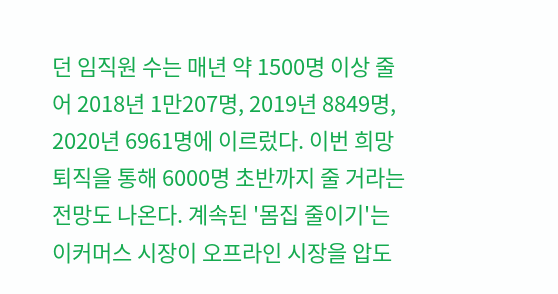던 임직원 수는 매년 약 1500명 이상 줄어 2018년 1만207명, 2019년 8849명, 2020년 6961명에 이르렀다. 이번 희망퇴직을 통해 6000명 초반까지 줄 거라는 전망도 나온다. 계속된 '몸집 줄이기'는 이커머스 시장이 오프라인 시장을 압도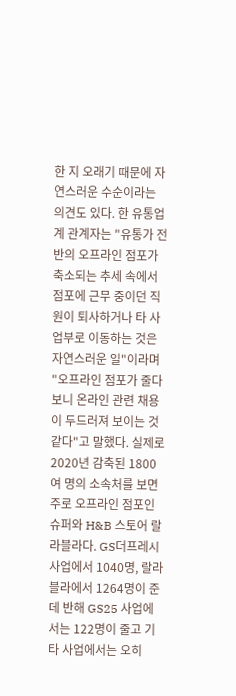한 지 오래기 때문에 자연스러운 수순이라는 의견도 있다. 한 유통업계 관계자는 "유통가 전반의 오프라인 점포가 축소되는 추세 속에서 점포에 근무 중이던 직원이 퇴사하거나 타 사업부로 이동하는 것은 자연스러운 일"이라며 "오프라인 점포가 줄다 보니 온라인 관련 채용이 두드러져 보이는 것 같다"고 말했다. 실제로 2020년 감축된 1800여 명의 소속처를 보면 주로 오프라인 점포인 슈퍼와 H&B 스토어 랄라블라다. GS더프레시 사업에서 1040명, 랄라블라에서 1264명이 준 데 반해 GS25 사업에서는 122명이 줄고 기타 사업에서는 오히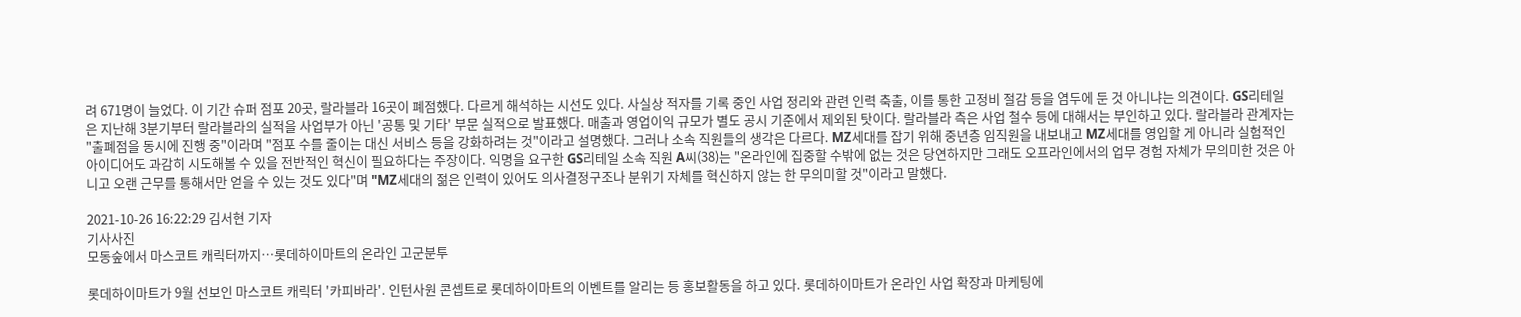려 671명이 늘었다. 이 기간 슈퍼 점포 20곳, 랄라블라 16곳이 폐점했다. 다르게 해석하는 시선도 있다. 사실상 적자를 기록 중인 사업 정리와 관련 인력 축출, 이를 통한 고정비 절감 등을 염두에 둔 것 아니냐는 의견이다. GS리테일은 지난해 3분기부터 랄라블라의 실적을 사업부가 아닌 '공통 및 기타' 부문 실적으로 발표했다. 매출과 영업이익 규모가 별도 공시 기준에서 제외된 탓이다. 랄라블라 측은 사업 철수 등에 대해서는 부인하고 있다. 랄라블라 관계자는 "출폐점을 동시에 진행 중"이라며 "점포 수를 줄이는 대신 서비스 등을 강화하려는 것"이라고 설명했다. 그러나 소속 직원들의 생각은 다르다. MZ세대를 잡기 위해 중년층 임직원을 내보내고 MZ세대를 영입할 게 아니라 실험적인 아이디어도 과감히 시도해볼 수 있을 전반적인 혁신이 필요하다는 주장이다. 익명을 요구한 GS리테일 소속 직원 A씨(38)는 "온라인에 집중할 수밖에 없는 것은 당연하지만 그래도 오프라인에서의 업무 경험 자체가 무의미한 것은 아니고 오랜 근무를 통해서만 얻을 수 있는 것도 있다"며 "MZ세대의 젊은 인력이 있어도 의사결정구조나 분위기 자체를 혁신하지 않는 한 무의미할 것"이라고 말했다.

2021-10-26 16:22:29 김서현 기자
기사사진
모동숲에서 마스코트 캐릭터까지…롯데하이마트의 온라인 고군분투

롯데하이마트가 9월 선보인 마스코트 캐릭터 '카피바라'. 인턴사원 콘셉트로 롯데하이마트의 이벤트를 알리는 등 홍보활동을 하고 있다. 롯데하이마트가 온라인 사업 확장과 마케팅에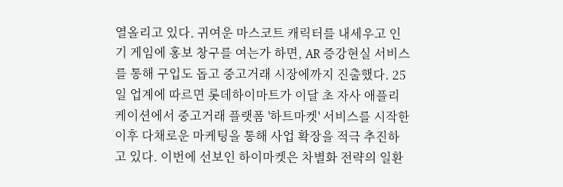열올리고 있다. 귀여운 마스코트 캐릭터를 내세우고 인기 게임에 홍보 창구를 여는가 하면, AR 증강현실 서비스를 통해 구입도 돕고 중고거래 시장에까지 진출했다. 25일 업계에 따르면 롯데하이마트가 이달 초 자사 애플리케이션에서 중고거래 플랫폼 '하트마켓' 서비스를 시작한 이후 다채로운 마케팅을 통해 사업 확장을 적극 추진하고 있다. 이번에 선보인 하이마켓은 차별화 전략의 일환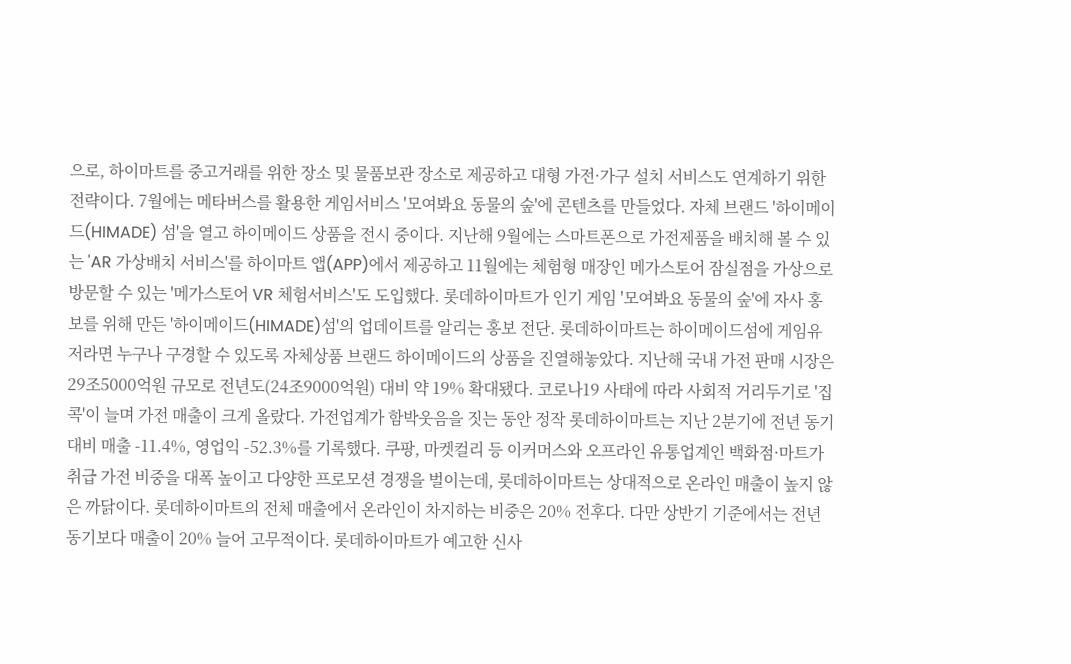으로, 하이마트를 중고거래를 위한 장소 및 물품보관 장소로 제공하고 대형 가전·가구 설치 서비스도 연계하기 위한 전략이다. 7월에는 메타버스를 활용한 게임서비스 '모여봐요 동물의 숲'에 콘텐츠를 만들었다. 자체 브랜드 '하이메이드(HIMADE) 섬'을 열고 하이메이드 상품을 전시 중이다. 지난해 9월에는 스마트폰으로 가전제품을 배치해 볼 수 있는 'AR 가상배치 서비스'를 하이마트 앱(APP)에서 제공하고 11월에는 체험형 매장인 메가스토어 잠실점을 가상으로 방문할 수 있는 '메가스토어 VR 체험서비스'도 도입했다. 롯데하이마트가 인기 게임 '모여봐요 동물의 숲'에 자사 홍보를 위해 만든 '하이메이드(HIMADE)섬'의 업데이트를 알리는 홍보 전단. 롯데하이마트는 하이메이드섬에 게임유저라면 누구나 구경할 수 있도록 자체상품 브랜드 하이메이드의 상품을 진열해놓았다. 지난해 국내 가전 판매 시장은 29조5000억원 규모로 전년도(24조9000억원) 대비 약 19% 확대됐다. 코로나19 사태에 따라 사회적 거리두기로 '집콕'이 늘며 가전 매출이 크게 올랐다. 가전업계가 함박웃음을 짓는 동안 정작 롯데하이마트는 지난 2분기에 전년 동기 대비 매출 -11.4%, 영업익 -52.3%를 기록했다. 쿠팡, 마켓컬리 등 이커머스와 오프라인 유통업계인 백화점·마트가 취급 가전 비중을 대폭 높이고 다양한 프로모션 경쟁을 벌이는데, 롯데하이마트는 상대적으로 온라인 매출이 높지 않은 까닭이다. 롯데하이마트의 전체 매출에서 온라인이 차지하는 비중은 20% 전후다. 다만 상반기 기준에서는 전년 동기보다 매출이 20% 늘어 고무적이다. 롯데하이마트가 예고한 신사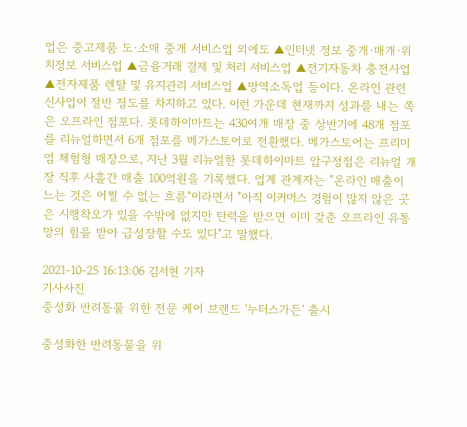업은 중고제품 도·소매 중개 서비스업 외에도 ▲인터넷 정보 중개·매개·위치정보 서비스업 ▲금융거래 결제 및 처리 서비스업 ▲전기자동차 충전사업 ▲전자제품 렌탈 및 유지관리 서비스업 ▲방역소독업 등이다. 온라인 관련 신사업이 절반 정도를 차지하고 있다. 이런 가운데 현재까지 성과를 내는 쪽은 오프라인 점포다. 롯데하이마트는 430여개 매장 중 상반기에 48개 점포를 리뉴얼하면서 6개 점포를 메가스토어로 전환했다. 메가스토어는 프리미엄 체험형 매장으로, 지난 3월 리뉴얼한 롯데하이마트 압구정점은 리뉴얼 개장 직후 사흘간 매출 100억원을 기록했다. 업계 관계자는 "온라인 매출이 느는 것은 어쩔 수 없는 흐름"이라면서 "아직 이커머스 경험이 많지 않은 곳은 시행착오가 있을 수밖에 없지만 탄력을 받으면 이미 갖춘 오프라인 유통망의 힘을 받아 급성장할 수도 있다"고 말했다.

2021-10-25 16:13:06 김서현 기자
기사사진
중성화 반려동물 위한 전문 케어 브랜드 '누터스가든' 출시

중성화한 반려동물을 위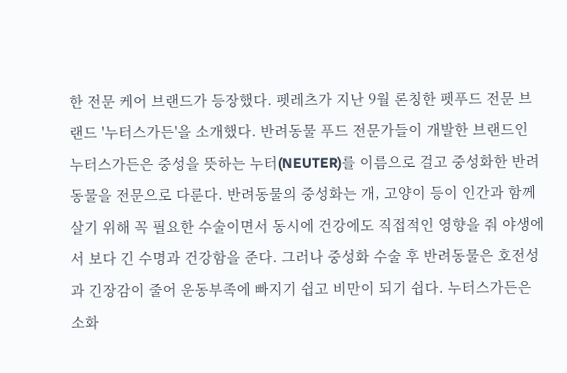한 전문 케어 브랜드가 등장했다. 펫레츠가 지난 9월 론칭한 펫푸드 전문 브랜드 '누터스가든'을 소개했다. 반려동물 푸드 전문가들이 개발한 브랜드인 누터스가든은 중성을 뜻하는 누터(NEUTER)를 이름으로 걸고 중성화한 반려동물을 전문으로 다룬다. 반려동물의 중성화는 개, 고양이 등이 인간과 함께 살기 위해 꼭 필요한 수술이면서 동시에 건강에도 직접적인 영향을 줘 야생에서 보다 긴 수명과 건강함을 준다. 그러나 중성화 수술 후 반려동물은 호전성과 긴장감이 줄어 운동부족에 빠지기 쉽고 비만이 되기 쉽다. 누터스가든은 소화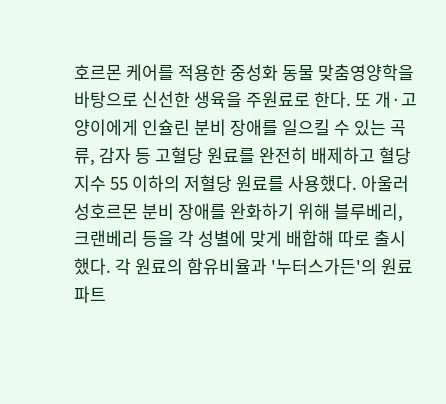호르몬 케어를 적용한 중성화 동물 맞춤영양학을 바탕으로 신선한 생육을 주원료로 한다. 또 개·고양이에게 인슐린 분비 장애를 일으킬 수 있는 곡류, 감자 등 고혈당 원료를 완전히 배제하고 혈당지수 55 이하의 저혈당 원료를 사용했다. 아울러 성호르몬 분비 장애를 완화하기 위해 블루베리, 크랜베리 등을 각 성별에 맞게 배합해 따로 출시했다. 각 원료의 함유비율과 '누터스가든'의 원료파트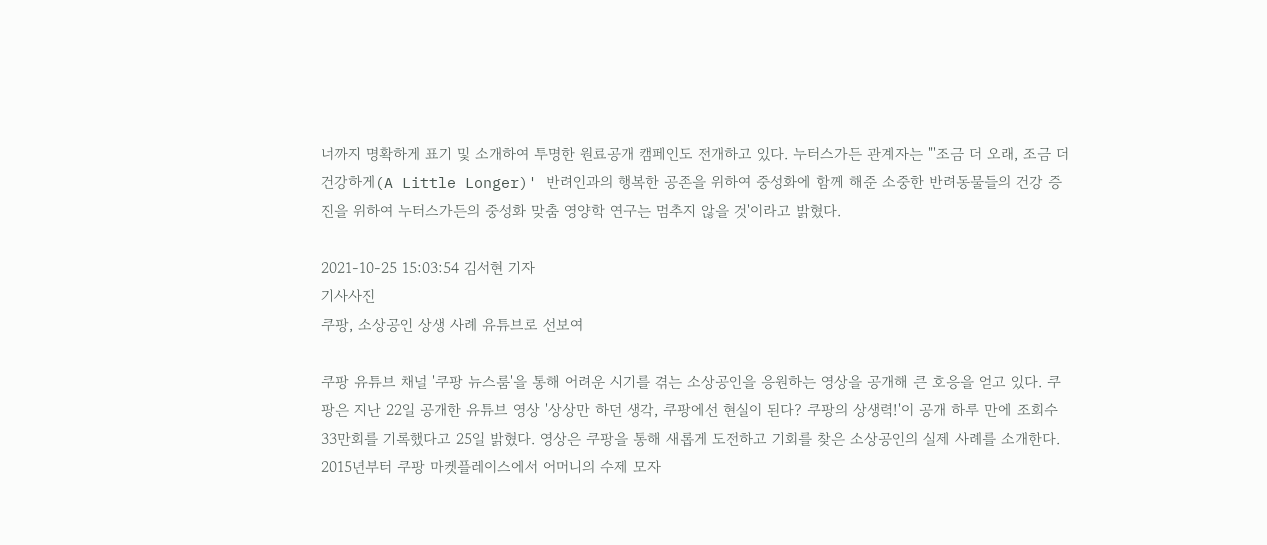너까지 명확하게 표기 및 소개하여 투명한 원료공개 캠페인도 전개하고 있다. 누터스가든 관계자는 "'조금 더 오래, 조금 더 건강하게(A Little Longer)' 반려인과의 행복한 공존을 위하여 중성화에 함께 해준 소중한 반려동물들의 건강 증진을 위하여 누터스가든의 중성화 맞춤 영양학 연구는 멈추지 않을 것'이라고 밝혔다.

2021-10-25 15:03:54 김서현 기자
기사사진
쿠팡, 소상공인 상생 사례 유튜브로 선보여

쿠팡 유튜브 채널 '쿠팡 뉴스룸'을 통해 어려운 시기를 겪는 소상공인을 응원하는 영상을 공개해 큰 호응을 얻고 있다. 쿠팡은 지난 22일 공개한 유튜브 영상 '상상만 하던 생각, 쿠팡에선 현실이 된다? 쿠팡의 상생력!'이 공개 하루 만에 조회수 33만회를 기록했다고 25일 밝혔다. 영상은 쿠팡을 통해 새롭게 도전하고 기회를 찾은 소상공인의 실제 사례를 소개한다. 2015년부터 쿠팡 마켓플레이스에서 어머니의 수제 모자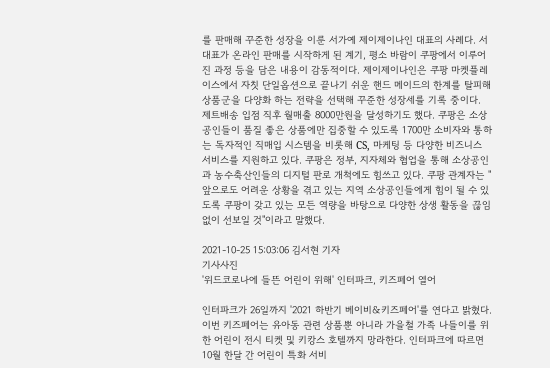를 판매해 꾸준한 성장을 이룬 서가예 제이제이나인 대표의 사례다. 서 대표가 온라인 판매를 시작하게 된 계기, 평소 바람이 쿠팡에서 이루어진 과정 등을 담은 내용이 감동적이다. 제이제이나인은 쿠팡 마켓플레이스에서 자칫 단일옵션으로 끝나기 쉬운 핸드 메이드의 한계를 탈피해 상품군을 다양화 하는 전략을 선택해 꾸준한 성장세를 기록 중이다. 제트배송 입점 직후 월매출 8000만원을 달성하기도 했다. 쿠팡은 소상공인들이 품질 좋은 상품에만 집중할 수 있도록 1700만 소비자와 통하는 독자적인 직매입 시스템을 비롯해 CS, 마케팅 등 다양한 비즈니스 서비스를 지원하고 있다. 쿠팡은 정부, 지자체와 협업을 통해 소상공인과 농수축산인들의 디지털 판로 개척에도 힘쓰고 있다. 쿠팡 관계자는 "앞으로도 어려운 상황을 겪고 있는 지역 소상공인들에게 힘이 될 수 있도록 쿠팡이 갖고 있는 모든 역량을 바탕으로 다양한 상생 활동을 끊임없이 선보일 것"이라고 말했다.

2021-10-25 15:03:06 김서현 기자
기사사진
'위드코로나에 들뜬 어린이 위해' 인터파크, 키즈페어 열어

인터파크가 26일까지 '2021 하반기 베이비&키즈페어'를 연다고 밝혔다. 이번 키즈페어는 유아동 관련 상품뿐 아니라 가을철 가족 나들이를 위한 어린이 전시 티켓 및 키캉스 호텔까지 망라한다. 인터파크에 따르면 10월 한달 간 어린이 특화 서비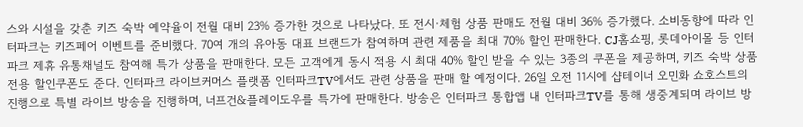스와 시설을 갖춘 키즈 숙박 예약율이 전월 대비 23% 증가한 것으로 나타났다. 또 전시·체험 상품 판매도 전월 대비 36% 증가했다. 소비동향에 따라 인터파크는 키즈페어 이벤트를 준비했다. 70여 개의 유아동 대표 브랜드가 참여하며 관련 제품을 최대 70% 할인 판매한다. CJ홈쇼핑, 롯데아이몰 등 인터파크 제휴 유통채널도 참여해 특가 상품을 판매한다. 모든 고객에게 동시 적용 시 최대 40% 할인 받을 수 있는 3종의 쿠폰을 제공하며, 키즈 숙박 상품 전용 할인쿠폰도 준다. 인터파크 라이브커머스 플랫폼 인터파크TV에서도 관련 상품을 판매 할 예정이다. 26일 오전 11시에 샵테이너 오민화 쇼호스트의 진행으로 특별 라이브 방송을 진행하며, 너프건&플레이도우를 특가에 판매한다. 방송은 인터파크 통합앱 내 인터파크TV를 통해 생중계되며 라이브 방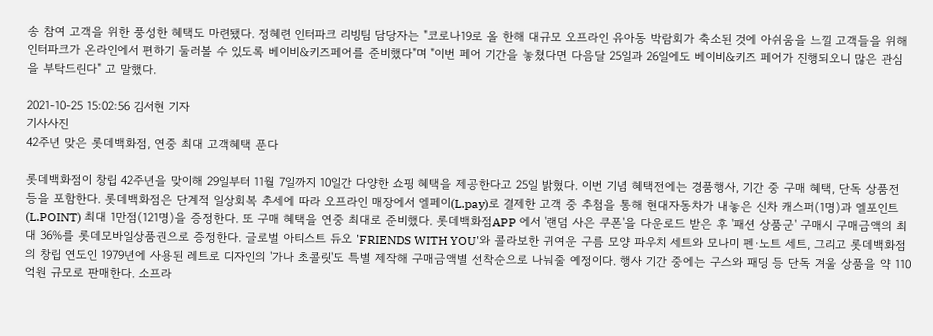송 참여 고객을 위한 풍성한 혜택도 마련됐다. 정혜련 인터파크 리빙팀 담당자는 "코로나19로 올 한해 대규모 오프라인 유아동 박람회가 축소된 것에 아쉬움을 느낄 고객들을 위해 인터파크가 온라인에서 편하기 둘러볼 수 있도록 베이비&키즈페어를 준비했다"며 "이번 페어 기간을 놓쳤다면 다음달 25일과 26일에도 베이비&키즈 페어가 진행되오니 많은 관심을 부탁드린다" 고 말했다.

2021-10-25 15:02:56 김서현 기자
기사사진
42주년 맞은 롯데백화점, 연중 최대 고객혜택 푼다

롯데백화점이 창립 42주년을 맞이해 29일부터 11월 7일까지 10일간 다양한 쇼핑 혜택을 제공한다고 25일 밝혔다. 이번 기념 혜택전에는 경품행사, 기간 중 구매 혜택, 단독 상품전 등을 포함한다. 롯데백화점은 단계적 일상회복 추세에 따라 오프라인 매장에서 엘페이(L.pay)로 결제한 고객 중 추첨을 통해 현대자동차가 내놓은 신차 캐스퍼(1명)과 엘포인트(L.POINT) 최대 1만점(121명)을 증정한다. 또 구매 혜택을 연중 최대로 준비했다. 롯데백화점APP 에서 '랜덤 사은 쿠폰'을 다운로드 받은 후 '패션 상품군' 구매시 구매금액의 최대 36%를 롯데모바일상품권으로 증정한다. 글로벌 아티스트 듀오 'FRIENDS WITH YOU'와 콜라보한 귀여운 구름 모양 파우치 세트와 모나미 펜·노트 세트, 그리고 롯데백화점의 창립 연도인 1979년에 사용된 레트로 디자인의 '가나 초콜릿'도 특별 제작해 구매금액별 선착순으로 나눠줄 예정이다. 행사 기간 중에는 구스와 패딩 등 단독 겨울 상품을 약 110억원 규모로 판매한다. 소프라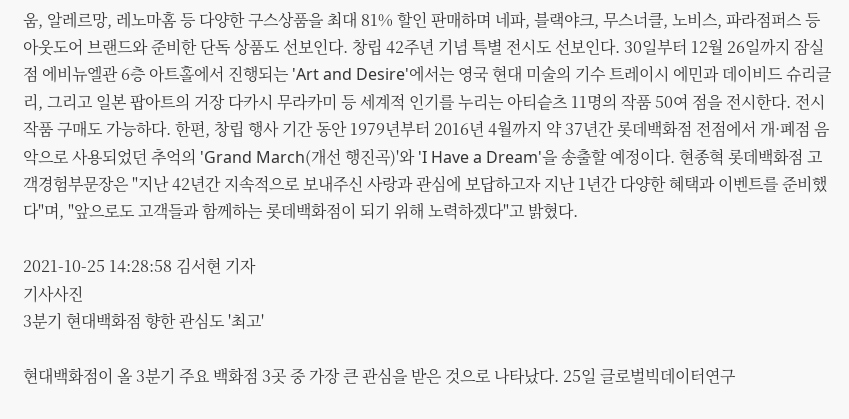움, 알레르망, 레노마홈 등 다양한 구스상품을 최대 81% 할인 판매하며 네파, 블랙야크, 무스너클, 노비스, 파라점퍼스 등 아웃도어 브랜드와 준비한 단독 상품도 선보인다. 창립 42주년 기념 특별 전시도 선보인다. 30일부터 12월 26일까지 잠실점 에비뉴엘관 6층 아트홀에서 진행되는 'Art and Desire'에서는 영국 현대 미술의 기수 트레이시 에민과 데이비드 슈리글리, 그리고 일본 팝아트의 거장 다카시 무라카미 등 세계적 인기를 누리는 아티슽츠 11명의 작품 50여 점을 전시한다. 전시 작품 구매도 가능하다. 한편, 창립 행사 기간 동안 1979년부터 2016년 4월까지 약 37년간 롯데백화점 전점에서 개·폐점 음악으로 사용되었던 추억의 'Grand March(개선 행진곡)'와 'I Have a Dream'을 송출할 예정이다. 현종혁 롯데백화점 고객경험부문장은 "지난 42년간 지속적으로 보내주신 사랑과 관심에 보답하고자 지난 1년간 다양한 혜택과 이벤트를 준비했다"며, "앞으로도 고객들과 함께하는 롯데백화점이 되기 위해 노력하겠다"고 밝혔다.

2021-10-25 14:28:58 김서현 기자
기사사진
3분기 현대백화점 향한 관심도 '최고'

현대백화점이 올 3분기 주요 백화점 3곳 중 가장 큰 관심을 받은 것으로 나타났다. 25일 글로벌빅데이터연구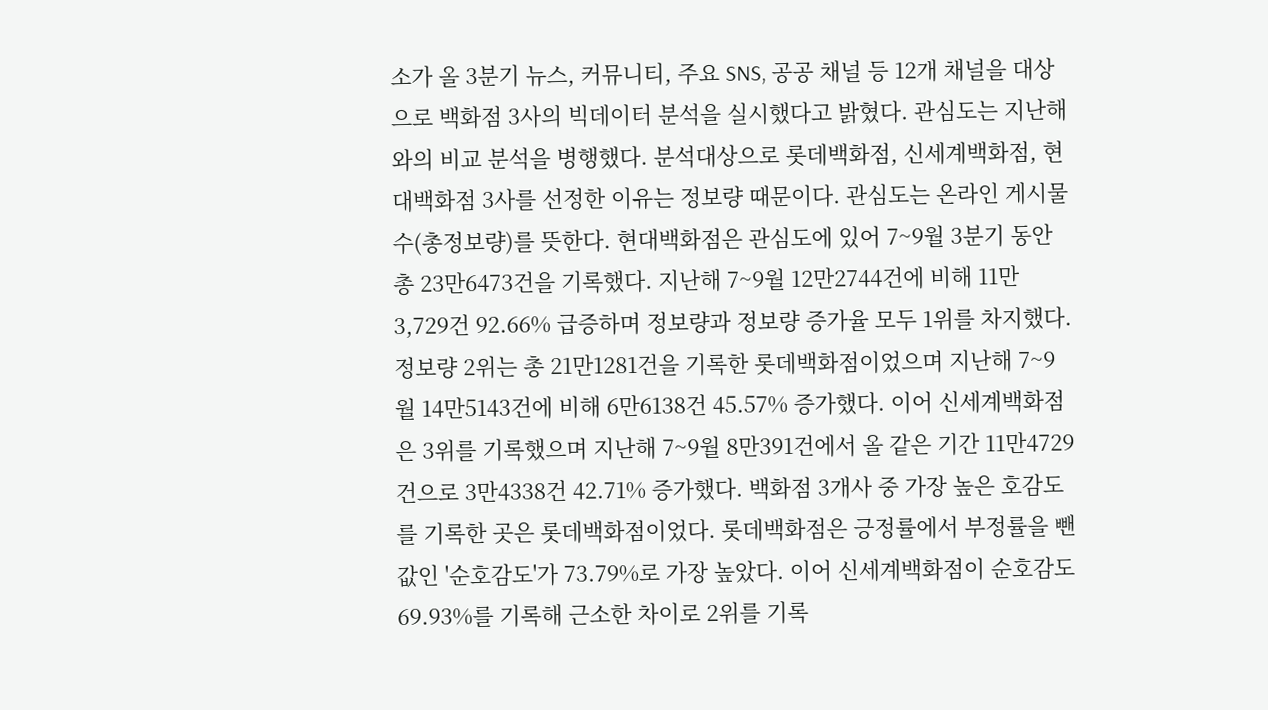소가 올 3분기 뉴스, 커뮤니티, 주요 SNS, 공공 채널 등 12개 채널을 대상으로 백화점 3사의 빅데이터 분석을 실시했다고 밝혔다. 관심도는 지난해와의 비교 분석을 병행했다. 분석대상으로 롯데백화점, 신세계백화점, 현대백화점 3사를 선정한 이유는 정보량 때문이다. 관심도는 온라인 게시물 수(총정보량)를 뜻한다. 현대백화점은 관심도에 있어 7~9월 3분기 동안 총 23만6473건을 기록했다. 지난해 7~9월 12만2744건에 비해 11만3,729건 92.66% 급증하며 정보량과 정보량 증가율 모두 1위를 차지했다. 정보량 2위는 총 21만1281건을 기록한 롯데백화점이었으며 지난해 7~9월 14만5143건에 비해 6만6138건 45.57% 증가했다. 이어 신세계백화점은 3위를 기록했으며 지난해 7~9월 8만391건에서 올 같은 기간 11만4729건으로 3만4338건 42.71% 증가했다. 백화점 3개사 중 가장 높은 호감도를 기록한 곳은 롯데백화점이었다. 롯데백화점은 긍정률에서 부정률을 뺀 값인 '순호감도'가 73.79%로 가장 높았다. 이어 신세계백화점이 순호감도 69.93%를 기록해 근소한 차이로 2위를 기록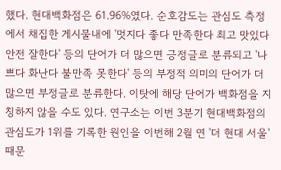했다. 현대백화점은 61.96%였다. 순호감도는 관심도 측정에서 채집한 게시물내에 '멋지다 좋다 만족한다 최고 맛있다 안전 잘한다' 등의 단어가 더 많으면 긍정글로 분류되고 '나쁘다 화난다 불만족 못한다' 등의 부정적 의미의 단어가 더 많으면 부정글로 분류한다. 이탓에 해당 단어가 백화점을 지칭하지 않을 수도 있다. 연구소는 이번 3분기 현대백화점의 관심도가 1위를 기록한 원인을 이번해 2월 연 '더 현대 서울' 때문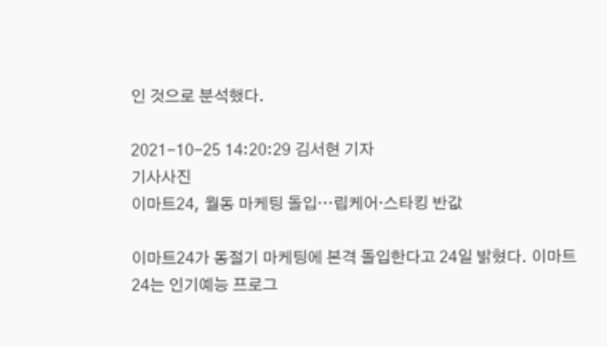인 것으로 분석했다.

2021-10-25 14:20:29 김서현 기자
기사사진
이마트24, 월동 마케팅 돌입…립케어·스타킹 반값

이마트24가 동절기 마케팅에 본격 돌입한다고 24일 밝혔다. 이마트24는 인기예능 프로그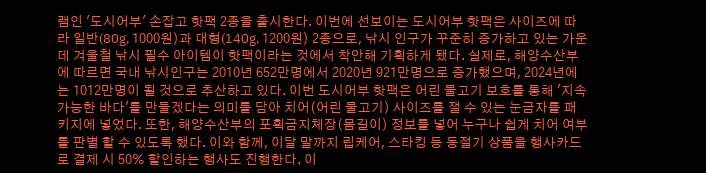램인 '도시어부' 손잡고 핫팩 2종을 출시한다. 이번에 선보이는 도시어부 핫팩은 사이즈에 따라 일반(80g, 1000원)과 대형(140g, 1200원) 2종으로, 낚시 인구가 꾸준히 증가하고 있는 가운데 겨울철 낚시 필수 아이템이 핫팩이라는 것에서 착안해 기획하게 됐다. 실제로, 해양수산부에 따르면 국내 낚시인구는 2010년 652만명에서 2020년 921만명으로 증가했으며, 2024년에는 1012만명이 될 것으로 추산하고 있다. 이번 도시어부 핫팩은 어린 물고기 보호를 통해 '지속 가능한 바다'를 만들겠다는 의미를 담아 치어(어린 물고기) 사이즈를 잴 수 있는 눈금자를 패키지에 넣었다. 또한, 해양수산부의 포획금지체장(몸길이) 정보를 넣어 누구나 쉽게 치어 여부를 판별 할 수 있도록 했다. 이와 함께, 이달 말까지 립케어, 스타킹 등 동절기 상품을 행사카드로 결제 시 50% 할인하는 행사도 진행한다. 이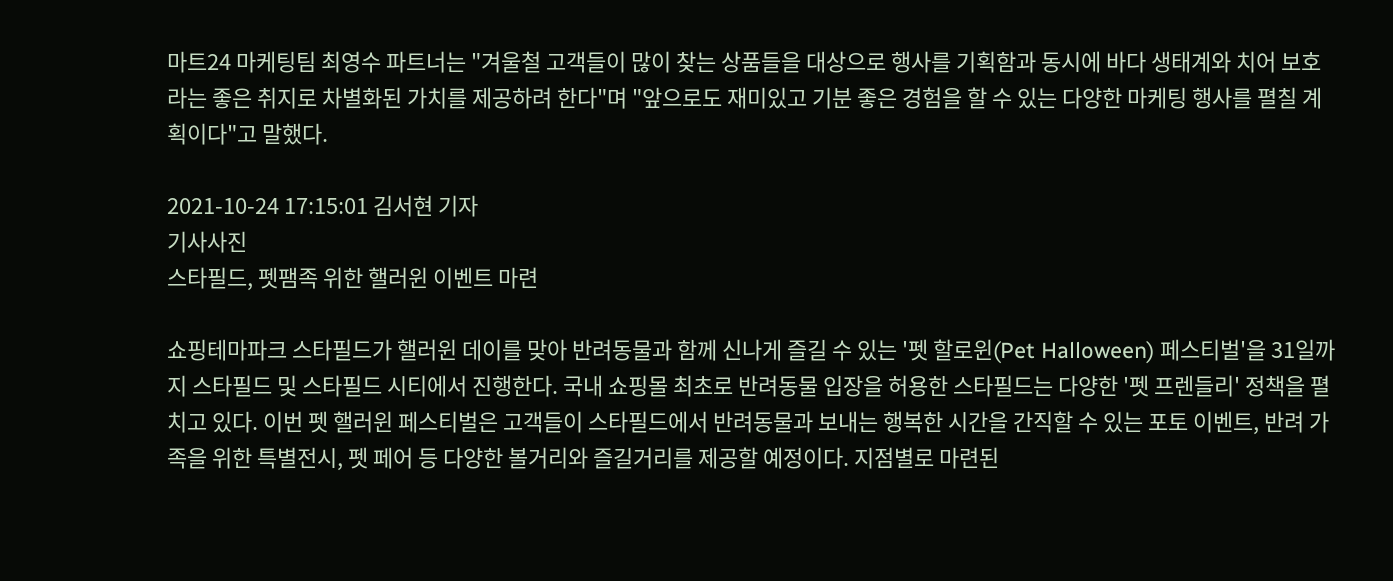마트24 마케팅팀 최영수 파트너는 "겨울철 고객들이 많이 찾는 상품들을 대상으로 행사를 기획함과 동시에 바다 생태계와 치어 보호라는 좋은 취지로 차별화된 가치를 제공하려 한다"며 "앞으로도 재미있고 기분 좋은 경험을 할 수 있는 다양한 마케팅 행사를 펼칠 계획이다"고 말했다.

2021-10-24 17:15:01 김서현 기자
기사사진
스타필드, 펫팸족 위한 핼러윈 이벤트 마련

쇼핑테마파크 스타필드가 핼러윈 데이를 맞아 반려동물과 함께 신나게 즐길 수 있는 '펫 할로윈(Pet Halloween) 페스티벌'을 31일까지 스타필드 및 스타필드 시티에서 진행한다. 국내 쇼핑몰 최초로 반려동물 입장을 허용한 스타필드는 다양한 '펫 프렌들리' 정책을 펼치고 있다. 이번 펫 핼러윈 페스티벌은 고객들이 스타필드에서 반려동물과 보내는 행복한 시간을 간직할 수 있는 포토 이벤트, 반려 가족을 위한 특별전시, 펫 페어 등 다양한 볼거리와 즐길거리를 제공할 예정이다. 지점별로 마련된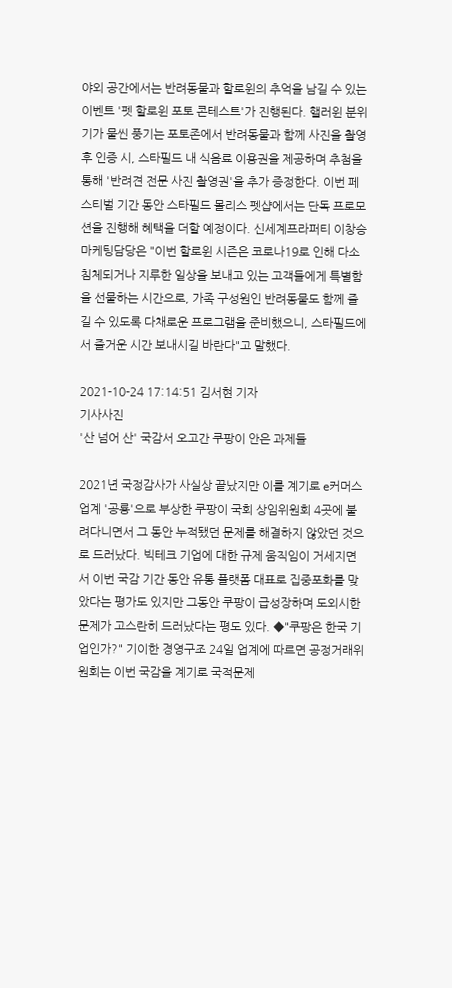야외 공간에서는 반려동물과 할로윈의 추억을 남길 수 있는 이벤트 '펫 할로윈 포토 콘테스트'가 진행된다. 핼러윈 분위기가 물씬 풍기는 포토존에서 반려동물과 함께 사진을 촬영 후 인증 시, 스타필드 내 식음료 이용권을 제공하며 추첨을 통해 '반려견 전문 사진 촬영권'을 추가 증정한다. 이번 페스티벌 기간 동안 스타필드 몰리스 펫샵에서는 단독 프로모션을 진행해 혜택을 더할 예정이다. 신세계프라퍼티 이창승 마케팅담당은 "이번 할로윈 시즌은 코로나19로 인해 다소 침체되거나 지루한 일상을 보내고 있는 고객들에게 특별함을 선물하는 시간으로, 가족 구성원인 반려동물도 함께 즐길 수 있도록 다채로운 프로그램을 준비했으니, 스타필드에서 즐거운 시간 보내시길 바란다"고 말했다.

2021-10-24 17:14:51 김서현 기자
기사사진
'산 넘어 산' 국감서 오고간 쿠팡이 안은 과제들

2021년 국정감사가 사실상 끝났지만 이를 계기로 e커머스 업계 '공룡'으로 부상한 쿠팡이 국회 상임위원회 4곳에 불려다니면서 그 동안 누적됐던 문제를 해결하지 않았던 것으로 드러났다. 빅테크 기업에 대한 규제 움직임이 거세지면서 이번 국감 기간 동안 유통 플랫폼 대표로 집중포화를 맞았다는 평가도 있지만 그동안 쿠팡이 급성장하며 도외시한 문제가 고스란히 드러났다는 평도 있다. ◆"쿠팡은 한국 기업인가?" 기이한 경영구조 24일 업계에 따르면 공정거래위원회는 이번 국감을 계기로 국적문제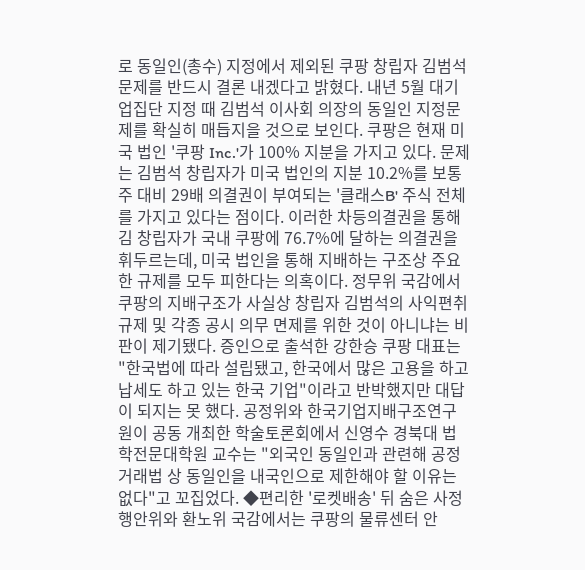로 동일인(총수) 지정에서 제외된 쿠팡 창립자 김범석 문제를 반드시 결론 내겠다고 밝혔다. 내년 5월 대기업집단 지정 때 김범석 이사회 의장의 동일인 지정문제를 확실히 매듭지을 것으로 보인다. 쿠팡은 현재 미국 법인 '쿠팡 Inc.'가 100% 지분을 가지고 있다. 문제는 김범석 창립자가 미국 법인의 지분 10.2%를 보통주 대비 29배 의결권이 부여되는 '클래스B' 주식 전체를 가지고 있다는 점이다. 이러한 차등의결권을 통해 김 창립자가 국내 쿠팡에 76.7%에 달하는 의결권을 휘두르는데, 미국 법인을 통해 지배하는 구조상 주요한 규제를 모두 피한다는 의혹이다. 정무위 국감에서 쿠팡의 지배구조가 사실상 창립자 김범석의 사익편취 규제 및 각종 공시 의무 면제를 위한 것이 아니냐는 비판이 제기됐다. 증인으로 출석한 강한승 쿠팡 대표는 "한국법에 따라 설립됐고, 한국에서 많은 고용을 하고 납세도 하고 있는 한국 기업"이라고 반박했지만 대답이 되지는 못 했다. 공정위와 한국기업지배구조연구원이 공동 개최한 학술토론회에서 신영수 경북대 법학전문대학원 교수는 "외국인 동일인과 관련해 공정거래법 상 동일인을 내국인으로 제한해야 할 이유는 없다"고 꼬집었다. ◆편리한 '로켓배송' 뒤 숨은 사정 행안위와 환노위 국감에서는 쿠팡의 물류센터 안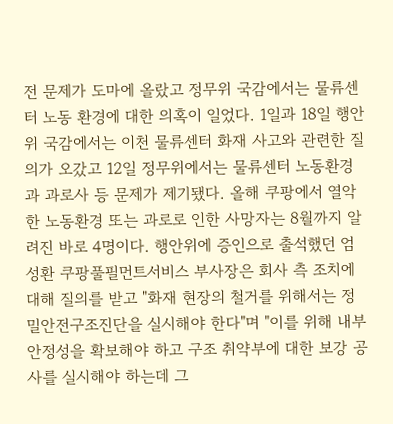전 문제가 도마에 올랐고 정무위 국감에서는 물류센터 노동 환경에 대한 의혹이 일었다. 1일과 18일 행안위 국감에서는 이천 물류센터 화재 사고와 관련한 질의가 오갔고 12일 정무위에서는 물류센터 노동환경과 과로사 등 문제가 제기됐다. 올해 쿠팡에서 열악한 노동환경 또는 과로로 인한 사망자는 8월까지 알려진 바로 4명이다. 행안위에 증인으로 출석했던 엄성환 쿠팡풀필먼트서비스 부사장은 회사 측 조치에 대해 질의를 받고 "화재 현장의 철거를 위해서는 정밀안전구조진단을 실시해야 한다"며 "이를 위해 내부 안정성을 확보해야 하고 구조 취약부에 대한 보강 공사를 실시해야 하는데 그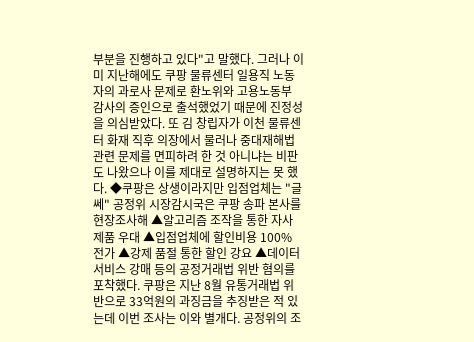부분을 진행하고 있다"고 말했다. 그러나 이미 지난해에도 쿠팡 물류센터 일용직 노동자의 과로사 문제로 환노위와 고용노동부 감사의 증인으로 출석했었기 때문에 진정성을 의심받았다. 또 김 창립자가 이천 물류센터 화재 직후 의장에서 물러나 중대재해법 관련 문제를 면피하려 한 것 아니냐는 비판도 나왔으나 이를 제대로 설명하지는 못 했다. ◆쿠팡은 상생이라지만 입점업체는 "글쎄" 공정위 시장감시국은 쿠팡 송파 본사를 현장조사해 ▲알고리즘 조작을 통한 자사 제품 우대 ▲입점업체에 할인비용 100% 전가 ▲강제 품절 통한 할인 강요 ▲데이터 서비스 강매 등의 공정거래법 위반 혐의를 포착했다. 쿠팡은 지난 8월 유통거래법 위반으로 33억원의 과징금을 추징받은 적 있는데 이번 조사는 이와 별개다. 공정위의 조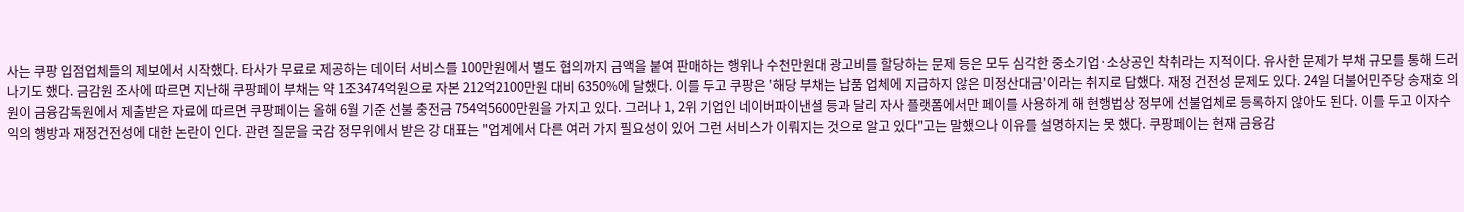사는 쿠팡 입점업체들의 제보에서 시작했다. 타사가 무료로 제공하는 데이터 서비스를 100만원에서 별도 협의까지 금액을 붙여 판매하는 행위나 수천만원대 광고비를 할당하는 문제 등은 모두 심각한 중소기업·소상공인 착취라는 지적이다. 유사한 문제가 부채 규모를 통해 드러나기도 했다. 금감원 조사에 따르면 지난해 쿠팡페이 부채는 약 1조3474억원으로 자본 212억2100만원 대비 6350%에 달했다. 이를 두고 쿠팡은 '해당 부채는 납품 업체에 지급하지 않은 미정산대금'이라는 취지로 답했다. 재정 건전성 문제도 있다. 24일 더불어민주당 송재호 의원이 금융감독원에서 제출받은 자료에 따르면 쿠팡페이는 올해 6월 기준 선불 충전금 754억5600만원을 가지고 있다. 그러나 1, 2위 기업인 네이버파이낸셜 등과 달리 자사 플랫폼에서만 페이를 사용하게 해 현행법상 정부에 선불업체로 등록하지 않아도 된다. 이를 두고 이자수익의 행방과 재정건전성에 대한 논란이 인다. 관련 질문을 국감 정무위에서 받은 강 대표는 "업계에서 다른 여러 가지 필요성이 있어 그런 서비스가 이뤄지는 것으로 알고 있다"고는 말했으나 이유를 설명하지는 못 했다. 쿠팡페이는 현재 금융감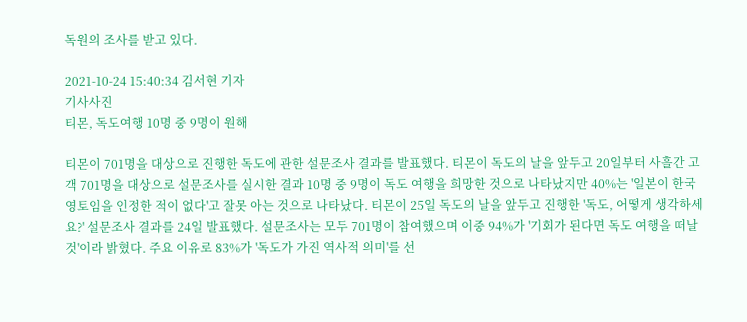독원의 조사를 받고 있다.

2021-10-24 15:40:34 김서현 기자
기사사진
티몬, 독도여행 10명 중 9명이 원해

티몬이 701명을 대상으로 진행한 독도에 관한 설문조사 결과를 발표했다. 티몬이 독도의 날을 앞두고 20일부터 사흘간 고객 701명을 대상으로 설문조사를 실시한 결과 10명 중 9명이 독도 여행을 희망한 것으로 나타났지만 40%는 '일본이 한국 영토임을 인정한 적이 없다'고 잘못 아는 것으로 나타났다. 티몬이 25일 독도의 날을 앞두고 진행한 '독도, 어떻게 생각하세요?' 설문조사 결과를 24일 발표했다. 설문조사는 모두 701명이 참여했으며 이중 94%가 '기회가 된다면 독도 여행을 떠날 것'이라 밝혔다. 주요 이유로 83%가 '독도가 가진 역사적 의미'를 선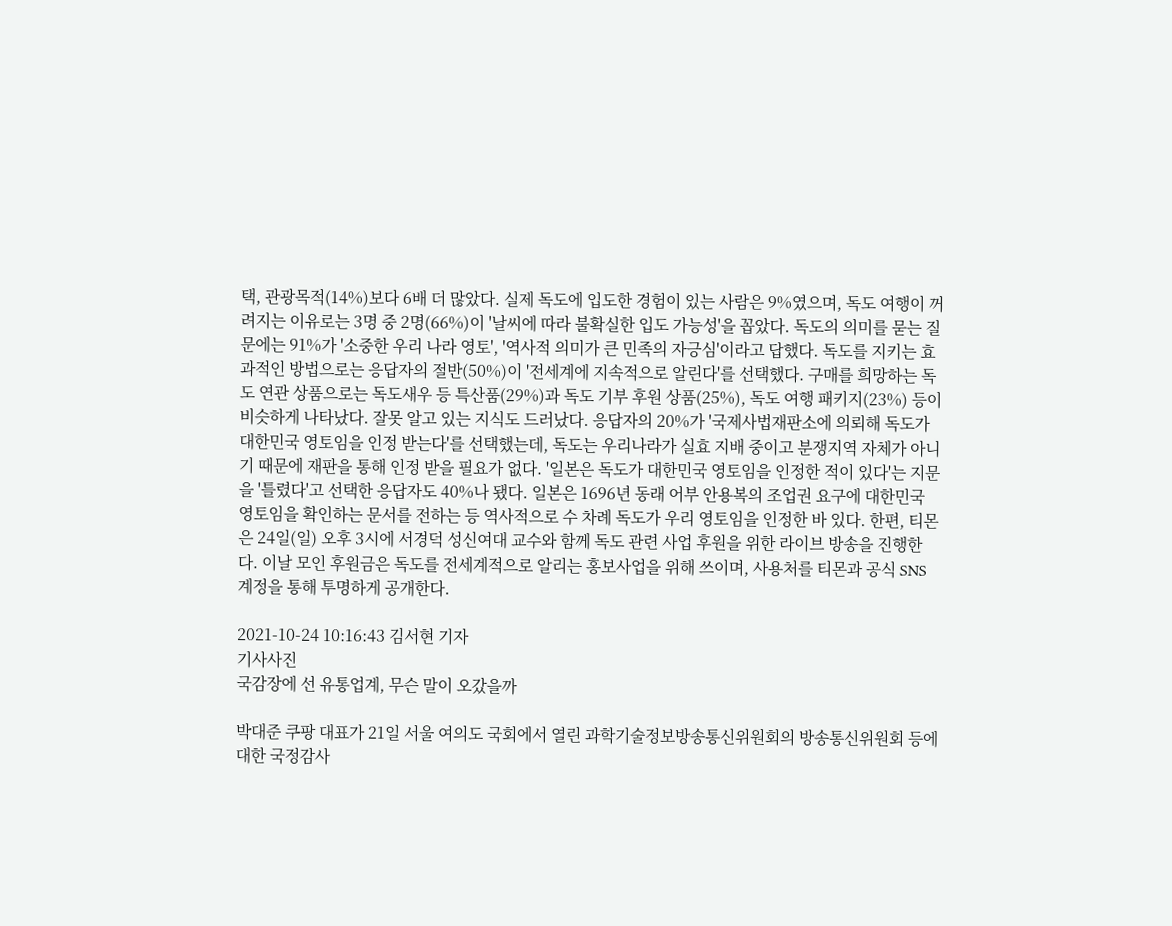택, 관광목적(14%)보다 6배 더 많았다. 실제 독도에 입도한 경험이 있는 사람은 9%였으며, 독도 여행이 꺼려지는 이유로는 3명 중 2명(66%)이 '날씨에 따라 불확실한 입도 가능성'을 꼽았다. 독도의 의미를 묻는 질문에는 91%가 '소중한 우리 나라 영토', '역사적 의미가 큰 민족의 자긍심'이라고 답했다. 독도를 지키는 효과적인 방법으로는 응답자의 절반(50%)이 '전세계에 지속적으로 알린다'를 선택했다. 구매를 희망하는 독도 연관 상품으로는 독도새우 등 특산품(29%)과 독도 기부 후원 상품(25%), 독도 여행 패키지(23%) 등이 비슷하게 나타났다. 잘못 알고 있는 지식도 드러났다. 응답자의 20%가 '국제사법재판소에 의뢰해 독도가 대한민국 영토임을 인정 받는다'를 선택했는데, 독도는 우리나라가 실효 지배 중이고 분쟁지역 자체가 아니기 때문에 재판을 통해 인정 받을 필요가 없다. '일본은 독도가 대한민국 영토임을 인정한 적이 있다'는 지문을 '틀렸다'고 선택한 응답자도 40%나 됐다. 일본은 1696년 동래 어부 안용복의 조업권 요구에 대한민국 영토임을 확인하는 문서를 전하는 등 역사적으로 수 차례 독도가 우리 영토임을 인정한 바 있다. 한편, 티몬은 24일(일) 오후 3시에 서경덕 성신여대 교수와 함께 독도 관련 사업 후원을 위한 라이브 방송을 진행한다. 이날 모인 후원금은 독도를 전세계적으로 알리는 홍보사업을 위해 쓰이며, 사용처를 티몬과 공식 SNS계정을 통해 투명하게 공개한다.

2021-10-24 10:16:43 김서현 기자
기사사진
국감장에 선 유통업계, 무슨 말이 오갔을까

박대준 쿠팡 대표가 21일 서울 여의도 국회에서 열린 과학기술정보방송통신위원회의 방송통신위원회 등에 대한 국정감사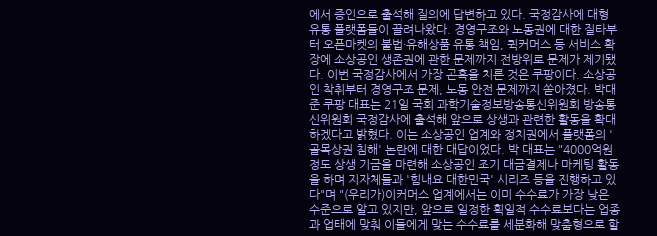에서 증인으로 출석해 질의에 답변하고 있다. 국정감사에 대형 유통 플랫폼들이 끌려나왔다. 경영구조와 노동권에 대한 질타부터 오픈마켓의 불법·유해상품 유통 책임, 퀵커머스 등 서비스 확장에 소상공인 생존권에 관한 문제까지 전방위로 문제가 제기됐다. 이번 국정감사에서 가장 곤혹을 치른 것은 쿠팡이다. 소상공인 착취부터 경영구조 문제, 노동 안전 문제까지 쏟아졌다. 박대준 쿠팡 대표는 21일 국회 과학기술정보방송통신위원회 방송통신위원회 국정감사에 출석해 앞으로 상생과 관련한 활동을 확대하겠다고 밝혔다. 이는 소상공인 업계와 정치권에서 플랫폼의 '골목상권 침해' 논란에 대한 대답이었다. 박 대표는 "4000억원 정도 상생 기금을 마련해 소상공인 조기 대금결제나 마케팅 활동을 하며 지자체들과 '힘내요 대한민국' 시리즈 등을 진행하고 있다"며 "(우리가)이커머스 업계에서는 이미 수수료가 가장 낮은 수준으로 알고 있지만, 앞으로 일정한 획일적 수수료보다는 업종과 업태에 맞춰 이들에게 맞는 수수료를 세분화해 맞춤형으로 할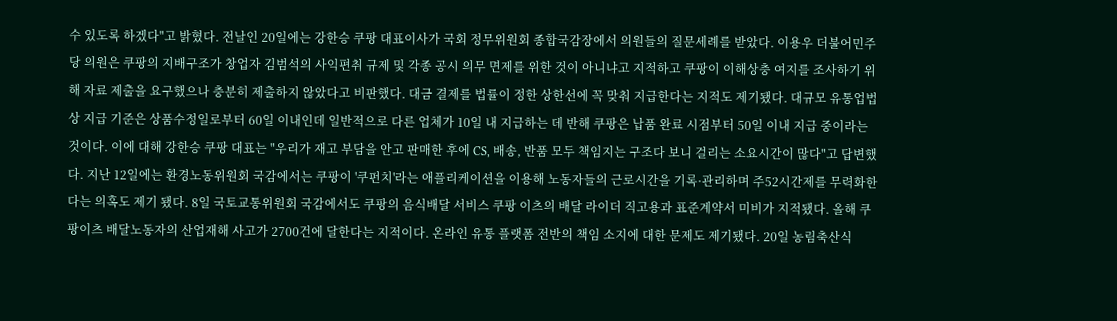수 있도록 하겠다"고 밝혔다. 전날인 20일에는 강한승 쿠팡 대표이사가 국회 정무위원회 종합국감장에서 의원들의 질문세례를 받았다. 이용우 더불어민주당 의원은 쿠팡의 지배구조가 창업자 김범석의 사익편취 규제 및 각종 공시 의무 면제를 위한 것이 아니냐고 지적하고 쿠팡이 이해상충 여지를 조사하기 위해 자료 제출을 요구했으나 충분히 제출하지 않았다고 비판했다. 대금 결제를 법률이 정한 상한선에 꼭 맞춰 지급한다는 지적도 제기됐다. 대규모 유통업법상 지급 기준은 상품수정일로부터 60일 이내인데 일반적으로 다른 업체가 10일 내 지급하는 데 반해 쿠팡은 납품 완료 시점부터 50일 이내 지급 중이라는 것이다. 이에 대해 강한승 쿠팡 대표는 "우리가 재고 부담을 안고 판매한 후에 CS, 배송, 반품 모두 책임지는 구조다 보니 걸리는 소요시간이 많다"고 답변했다. 지난 12일에는 환경노동위원회 국감에서는 쿠팡이 '쿠펀치'라는 애플리케이션을 이용해 노동자들의 근로시간을 기록·관리하며 주52시간제를 무력화한다는 의혹도 제기 됐다. 8일 국토교통위원회 국감에서도 쿠팡의 음식배달 서비스 쿠팡 이츠의 배달 라이더 직고용과 표준계약서 미비가 지적됐다. 올해 쿠팡이츠 배달노동자의 산업재해 사고가 2700건에 달한다는 지적이다. 온라인 유통 플랫폼 전반의 책임 소지에 대한 문제도 제기됐다. 20일 농림축산식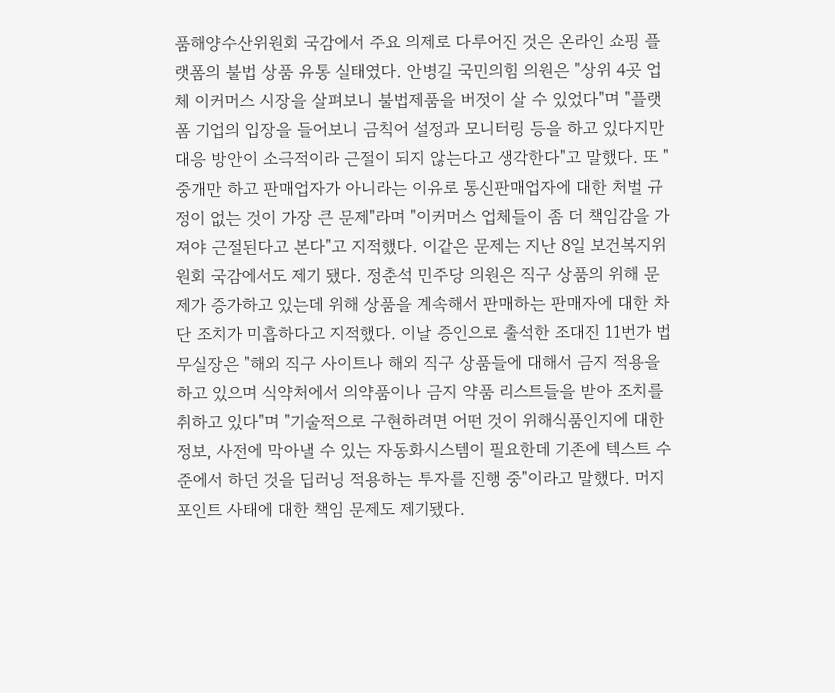품해양수산위원회 국감에서 주요 의제로 다루어진 것은 온라인 쇼핑 플랫폼의 불법 상품 유통 실태였다. 안병길 국민의힘 의원은 "상위 4곳 업체 이커머스 시장을 살펴보니 불법제품을 버젓이 살 수 있었다"며 "플랫폼 기업의 입장을 들어보니 금칙어 설정과 모니터링 등을 하고 있다지만 대응 방안이 소극적이라 근절이 되지 않는다고 생각한다"고 말했다. 또 "중개만 하고 판매업자가 아니라는 이유로 통신판매업자에 대한 처벌 규정이 없는 것이 가장 큰 문제"라며 "이커머스 업체들이 좀 더 책임감을 가져야 근절된다고 본다"고 지적했다. 이같은 문제는 지난 8일 보건복지위원회 국감에서도 제기 됐다. 정춘석 민주당 의원은 직구 상품의 위해 문제가 증가하고 있는데 위해 상품을 계속해서 판매하는 판매자에 대한 차단 조치가 미흡하다고 지적했다. 이날 증인으로 출석한 조대진 11번가 법무실장은 "해외 직구 사이트나 해외 직구 상품들에 대해서 금지 적용을 하고 있으며 식약처에서 의약품이나 금지 약품 리스트들을 받아 조치를 취하고 있다"며 "기술적으로 구현하려면 어떤 것이 위해식품인지에 대한 정보, 사전에 막아낼 수 있는 자동화시스템이 필요한데 기존에 텍스트 수준에서 하던 것을 딥러닝 적용하는 투자를 진행 중"이라고 말했다. 머지포인트 사태에 대한 책임 문제도 제기됐다.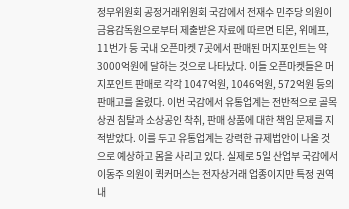정무위원회 공정거래위원회 국감에서 전재수 민주당 의원이 금융감독원으로부터 제출받은 자료에 따르면 티몬, 위메프, 11번가 등 국내 오픈마켓 7곳에서 판매된 머지포인트는 약 3000억원에 달하는 것으로 나타났다. 이들 오픈마켓들은 머지포인트 판매로 각각 1047억원, 1046억원, 572억원 등의 판매고를 올렸다. 이번 국감에서 유통업계는 전반적으로 골목상권 침탈과 소상공인 착취, 판매 상품에 대한 책임 문제를 지적받았다. 이를 두고 유통업계는 강력한 규제법안이 나올 것으로 예상하고 몸을 사리고 있다. 실제로 5일 산업부 국감에서 이동주 의원이 퀵커머스는 전자상거래 업종이지만 특정 권역 내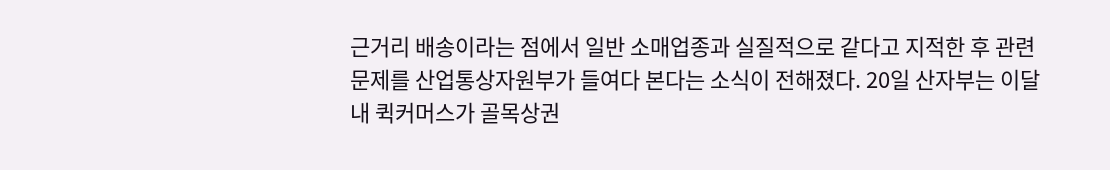근거리 배송이라는 점에서 일반 소매업종과 실질적으로 같다고 지적한 후 관련 문제를 산업통상자원부가 들여다 본다는 소식이 전해졌다. 20일 산자부는 이달 내 퀵커머스가 골목상권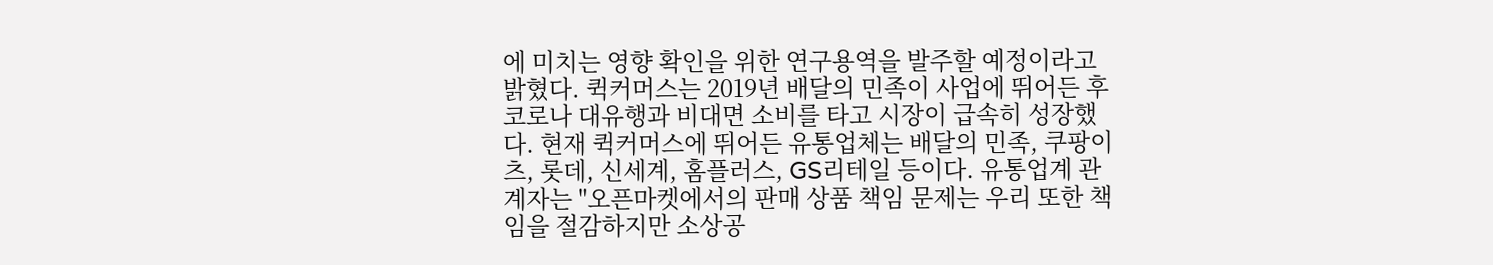에 미치는 영향 확인을 위한 연구용역을 발주할 예정이라고 밝혔다. 퀵커머스는 2019년 배달의 민족이 사업에 뛰어든 후 코로나 대유행과 비대면 소비를 타고 시장이 급속히 성장했다. 현재 퀵커머스에 뛰어든 유통업체는 배달의 민족, 쿠팡이츠, 롯데, 신세계, 홈플러스, GS리테일 등이다. 유통업계 관계자는 "오픈마켓에서의 판매 상품 책임 문제는 우리 또한 책임을 절감하지만 소상공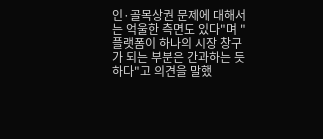인·골목상권 문제에 대해서는 억울한 측면도 있다"며 "플랫폼이 하나의 시장 창구가 되는 부분은 간과하는 듯하다"고 의견을 말했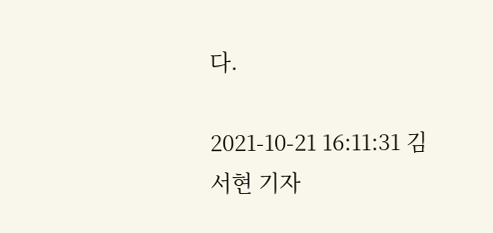다.

2021-10-21 16:11:31 김서현 기자